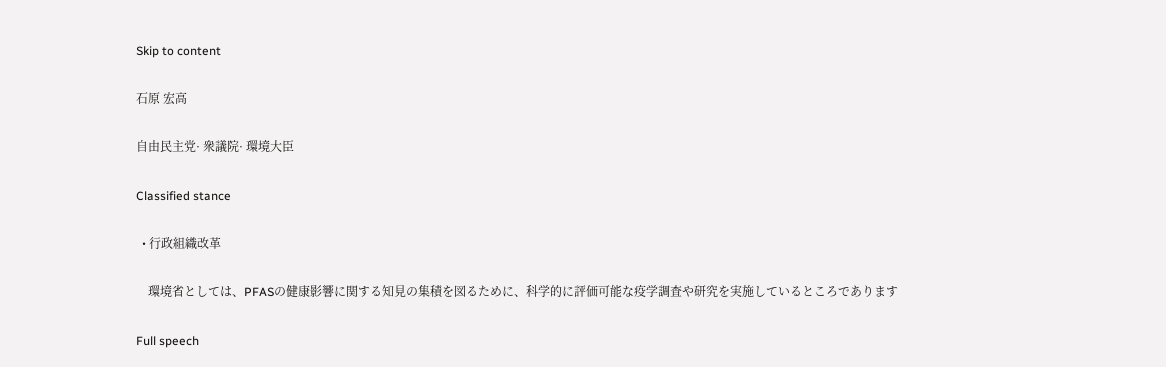Skip to content

石原 宏高

自由民主党· 衆議院· 環境大臣

Classified stance

  • 行政組織改革

    環境省としては、PFASの健康影響に関する知見の集積を図るために、科学的に評価可能な疫学調査や研究を実施しているところであります

Full speech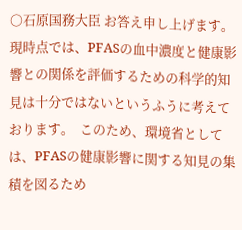○石原国務大臣 お答え申し上げます。  現時点では、PFASの血中濃度と健康影響との関係を評価するための科学的知見は十分ではないというふうに考えております。  このため、環境省としては、PFASの健康影響に関する知見の集積を図るため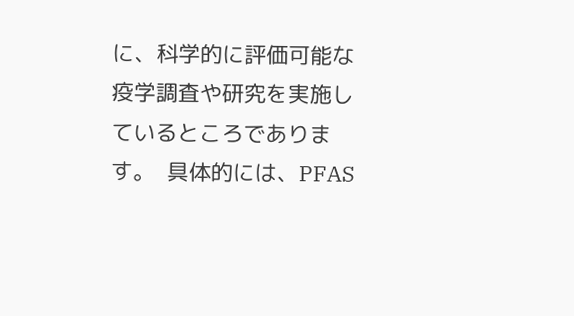に、科学的に評価可能な疫学調査や研究を実施しているところであります。  具体的には、PFAS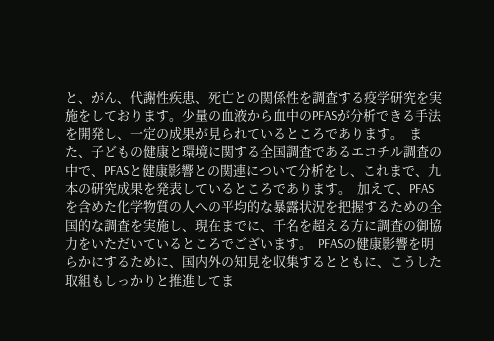と、がん、代謝性疾患、死亡との関係性を調査する疫学研究を実施をしております。少量の血液から血中のPFASが分析できる手法を開発し、一定の成果が見られているところであります。  また、子どもの健康と環境に関する全国調査であるエコチル調査の中で、PFASと健康影響との関連について分析をし、これまで、九本の研究成果を発表しているところであります。  加えて、PFASを含めた化学物質の人への平均的な暴露状況を把握するための全国的な調査を実施し、現在までに、千名を超える方に調査の御協力をいただいているところでございます。  PFASの健康影響を明らかにするために、国内外の知見を収集するとともに、こうした取組もしっかりと推進してま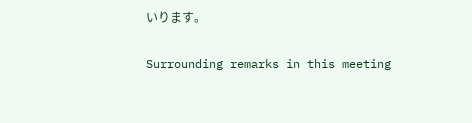いります。

Surrounding remarks in this meeting